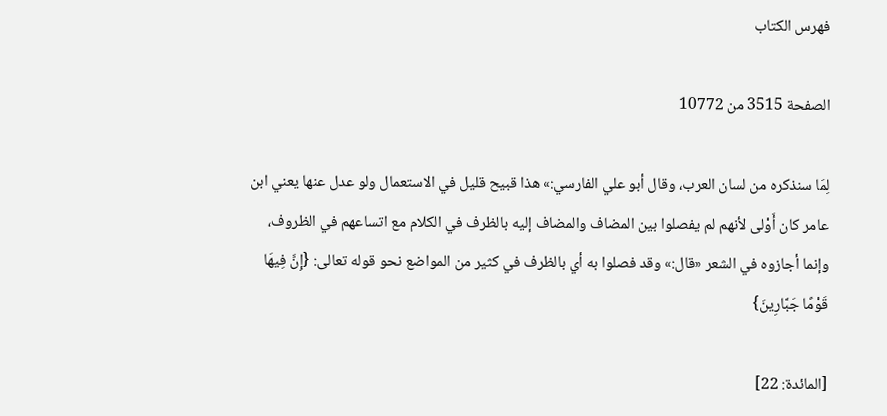فهرس الكتاب

الصفحة 3515 من 10772

لِمَا سنذكره من لسان العرب، وقال أبو علي الفارسي:» هذا قبيح قليل في الاستعمال ولو عدل عنها يعني ابن عامر كان أَوْلى لأنهم لم يفصلوا بين المضاف والمضاف إليه بالظرف في الكلام مع اتساعهم في الظروف، وإنما أجازوه في الشعر «قال:» وقد فصلوا به أي بالظرف في كثير من المواضع نحو قوله تعالى: {إِنَّ فِيهَا قَوْمًا جَبَّارِينَ}

[المائدة: 22]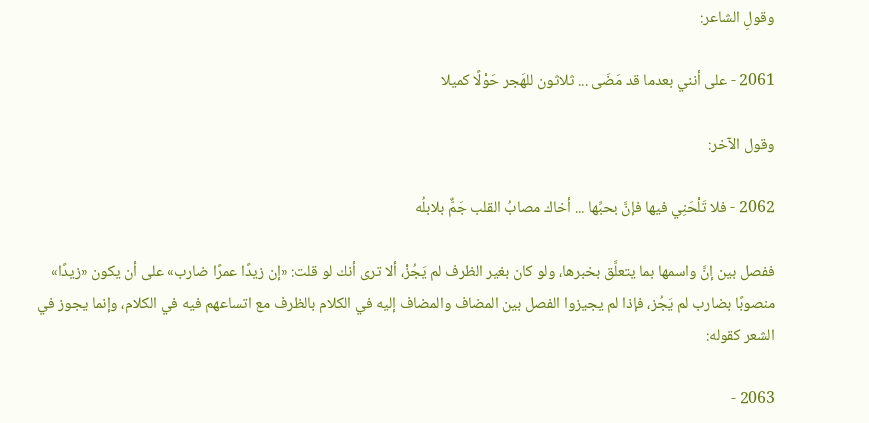وقولِ الشاعر:

2061 - على أنني بعدما قد مَضَى ... ثلاثون للهَجر حَوْلًا كميلا

وقول الآخر:

2062 - فلا تَلْحَنِي فيها فإنَّ بحبِّها ... أخاك مصابُ القلب جَمٌّ بلابلُه

ففصل بين إنَّ واسمها بما يتعلَّق بخبرها، ولو كان بغير الظرف لم يَجُزْ، ألا ترى أنك لو قلت: «إن زيدًا عمرًا ضارب» على أن يكون «زيدًا» منصوبًا بضارب لم يَجُز، فإذا لم يجيزوا الفصل بين المضاف والمضاف إليه في الكلام بالظرف مع اتساعهم فيه في الكلام، وإنما يجوز في الشعر كقوله:

2063 -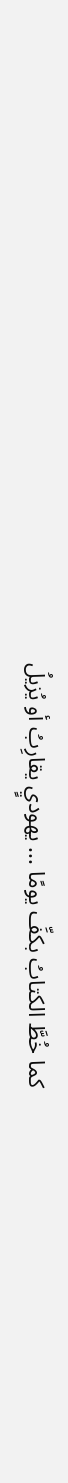كما خُطَّ الكتابُ بكفِّ يومًا ... يهوديٍ يقارِبُ أو يُزيلُ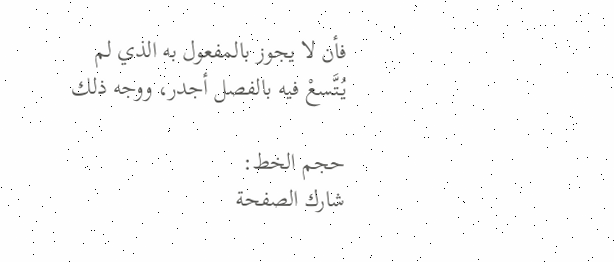فأن لا يجوز بالمفعول به الذي لم يُتَّسعْ فيه بالفصل أجدر، ووجه ذلك

حجم الخط:
شارك الصفحة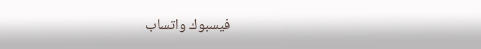فيسبوك واتساب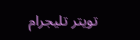تويتر تليجرام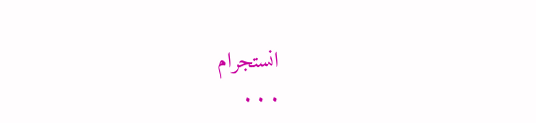انستجرام
. . .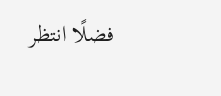فضلًا انتظر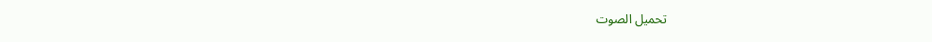تحميل الصوت